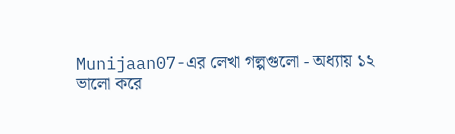Munijaan07-এর লেখা গল্পগুলো - অধ্যায় ১২
ভালো করে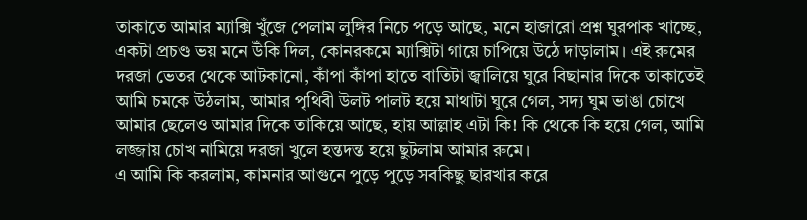তাকাতে আমার ম্যাক্সি খুঁজে পেলাম লুঙ্গির নিচে পড়ে আছে, মনে হাজারো প্রশ্ন ঘুরপাক খাচ্ছে, একটা প্রচণ্ড ভয় মনে উঁকি দিল, কোনরকমে ম্যাক্সিটা গায়ে চাপিয়ে উঠে দাড়ালাম। এই রুমের দরজা ভেতর থেকে আটকানো, কাঁপা কাঁপা হাতে বাতিটা জ্বালিয়ে ঘুরে বিছানার দিকে তাকাতেই আমি চমকে উঠলাম, আমার পৃথিবী উলট পালট হয়ে মাথাটা ঘুরে গেল, সদ্য ঘুম ভাঙা চোখে আমার ছেলেও আমার দিকে তাকিয়ে আছে, হায় আল্লাহ এটা কি! কি থেকে কি হয়ে গেল, আমি লজ্জায় চোখ নামিয়ে দরজা খুলে হন্তদন্ত হয়ে ছুটলাম আমার রুমে।
এ আমি কি করলাম, কামনার আগুনে পুড়ে পুড়ে সবকিছু ছারখার করে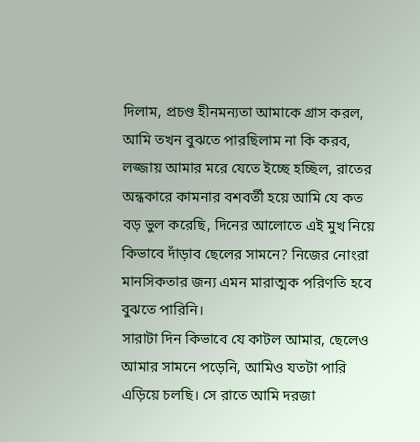দিলাম, প্রচণ্ড হীনমন্যতা আমাকে গ্রাস করল, আমি তখন বুঝতে পারছিলাম না কি করব, লজ্জায় আমার মরে যেতে ইচ্ছে হচ্ছিল, রাতের অন্ধকারে কামনার বশবর্তী হয়ে আমি যে কত বড় ভুল করেছি, দিনের আলোতে এই মুখ নিয়ে কিভাবে দাঁড়াব ছেলের সামনে? নিজের নোংরা মানসিকতার জন্য এমন মারাত্মক পরিণতি হবে বুঝতে পারিনি।
সারাটা দিন কিভাবে যে কাটল আমার, ছেলেও আমার সামনে পড়েনি, আমিও যতটা পারি এড়িয়ে চলছি। সে রাতে আমি দরজা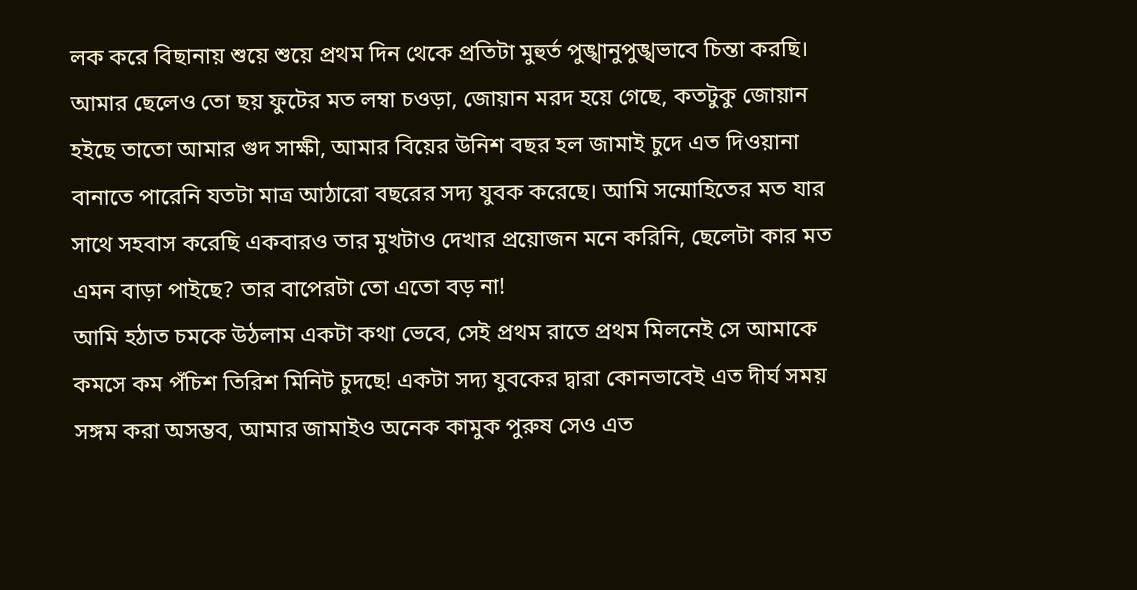লক করে বিছানায় শুয়ে শুয়ে প্রথম দিন থেকে প্রতিটা মুহুর্ত পুঙ্খানুপুঙ্খভাবে চিন্তা করছি। আমার ছেলেও তো ছয় ফুটের মত লম্বা চওড়া, জোয়ান মরদ হয়ে গেছে, কতটুকু জোয়ান হইছে তাতো আমার গুদ সাক্ষী, আমার বিয়ের উনিশ বছর হল জামাই চুদে এত দিওয়ানা বানাতে পারেনি যতটা মাত্র আঠারো বছরের সদ্য যুবক করেছে। আমি সন্মোহিতের মত যার সাথে সহবাস করেছি একবারও তার মুখটাও দেখার প্রয়োজন মনে করিনি, ছেলেটা কার মত এমন বাড়া পাইছে? তার বাপেরটা তো এতো বড় না!
আমি হঠাত চমকে উঠলাম একটা কথা ভেবে, সেই প্রথম রাতে প্রথম মিলনেই সে আমাকে কমসে কম পঁচিশ তিরিশ মিনিট চুদছে! একটা সদ্য যুবকের দ্বারা কোনভাবেই এত দীর্ঘ সময় সঙ্গম করা অসম্ভব, আমার জামাইও অনেক কামুক পুরুষ সেও এত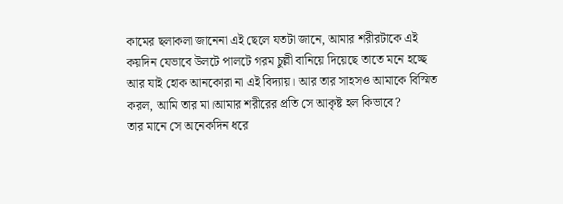কামের ছলাকলা জানেনা এই ছেলে যতটা জানে, আমার শরীরটাকে এই কয়দিন যেভাবে উলটে পালটে গরম চুল্লী বানিয়ে দিয়েছে তাতে মনে হচ্ছে আর যাই হোক আনকোরা না এই বিদ্যায়। আর তার সাহসও আমাকে বিস্মিত করল, আমি তার মা।আমার শরীরের প্রতি সে আকৃষ্ট হল কিভাবে?
তার মানে সে অনেকদিন ধরে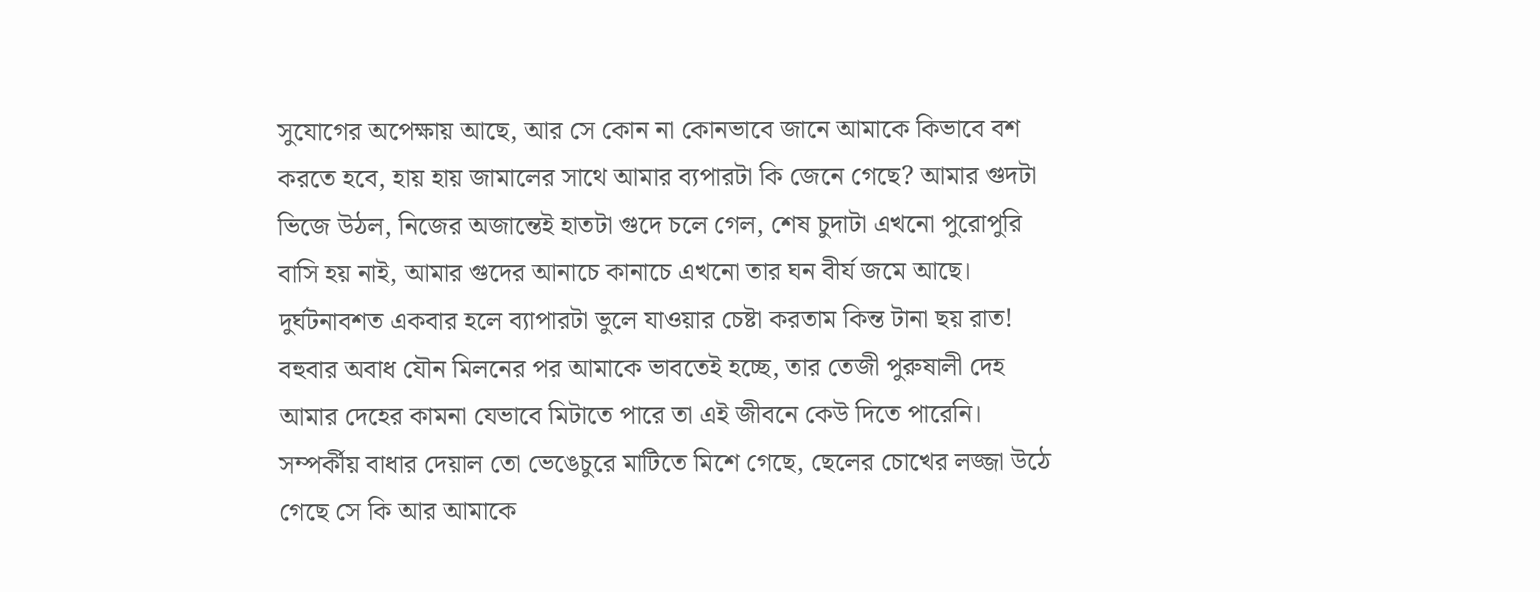সুযোগের অপেক্ষায় আছে, আর সে কোন না কোনভাবে জানে আমাকে কিভাবে বশ করতে হবে, হায় হায় জামালের সাথে আমার ব্যপারটা কি জেনে গেছে? আমার গুদটা ভিজে উঠল, নিজের অজান্তেই হাতটা গুদে চলে গেল, শেষ চুদাটা এখনো পুরোপুরি বাসি হয় নাই, আমার গুদের আনাচে কানাচে এখনো তার ঘন বীর্য জমে আছে। দুর্ঘটনাবশত একবার হলে ব্যাপারটা ভুলে যাওয়ার চেষ্টা করতাম কিন্ত টানা ছয় রাত! বহুবার অবাধ যৌন মিলনের পর আমাকে ভাবতেই হচ্ছে, তার তেজী পুরুষালী দেহ আমার দেহের কামনা যেভাবে মিটাতে পারে তা এই জীবনে কেউ দিতে পারেনি। সম্পর্কীয় বাধার দেয়াল তো ভেঙেচুরে মাটিতে মিশে গেছে, ছেলের চোখের লজ্জা উঠে গেছে সে কি আর আমাকে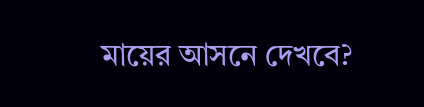মায়ের আসনে দেখবে?